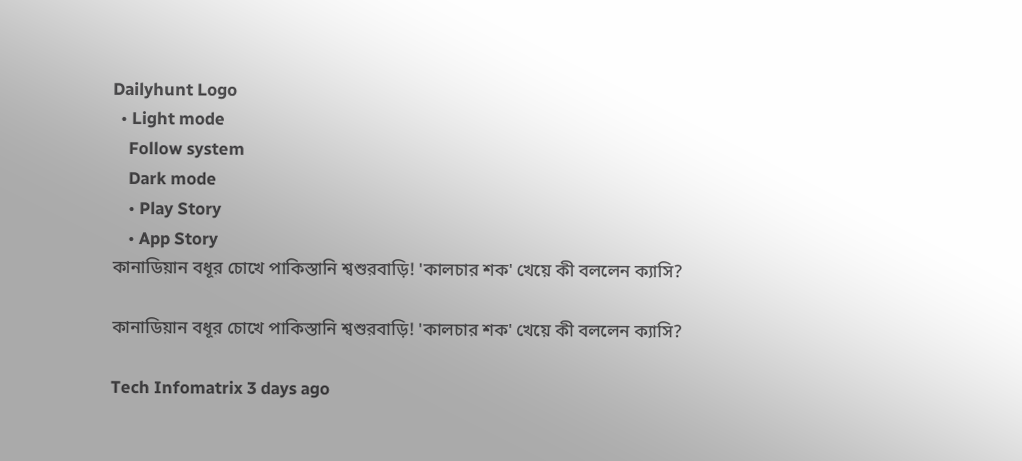Dailyhunt Logo
  • Light mode
    Follow system
    Dark mode
    • Play Story
    • App Story
কানাডিয়ান বধূর চোখে পাকিস্তানি শ্বশুরবাড়ি! 'কালচার শক' খেয়ে কী বললেন ক্যাসি?

কানাডিয়ান বধূর চোখে পাকিস্তানি শ্বশুরবাড়ি! 'কালচার শক' খেয়ে কী বললেন ক্যাসি?

Tech Infomatrix 3 days ago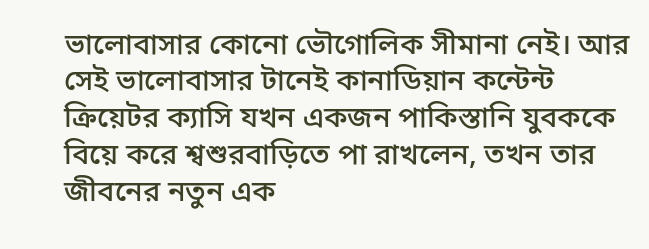ভালোবাসার কোনো ভৌগোলিক সীমানা নেই। আর সেই ভালোবাসার টানেই কানাডিয়ান কন্টেন্ট ক্রিয়েটর ক্যাসি যখন একজন পাকিস্তানি যুবককে বিয়ে করে শ্বশুরবাড়িতে পা রাখলেন, তখন তার জীবনের নতুন এক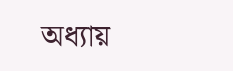অধ্যায়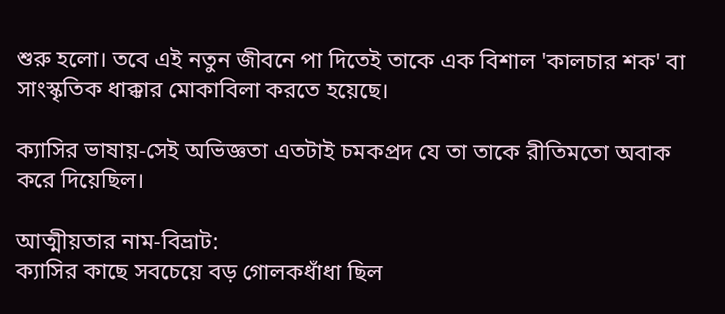শুরু হলো। তবে এই নতুন জীবনে পা দিতেই তাকে এক বিশাল 'কালচার শক' বা সাংস্কৃতিক ধাক্কার মোকাবিলা করতে হয়েছে।

ক্যাসির ভাষায়-সেই অভিজ্ঞতা এতটাই চমকপ্রদ যে তা তাকে রীতিমতো অবাক করে দিয়েছিল।

আত্মীয়তার নাম-বিভ্রাট:
ক্যাসির কাছে সবচেয়ে বড় গোলকধাঁধা ছিল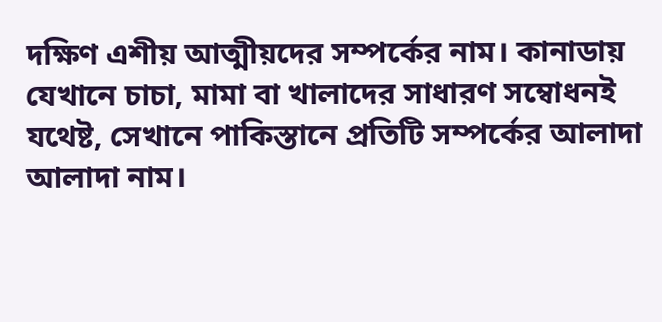দক্ষিণ এশীয় আত্মীয়দের সম্পর্কের নাম। কানাডায় যেখানে চাচা, মামা বা খালাদের সাধারণ সম্বোধনই যথেষ্ট, সেখানে পাকিস্তানে প্রতিটি সম্পর্কের আলাদা আলাদা নাম।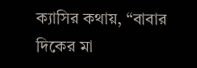ক্যাসির কথায়, “বাবার দিকের মা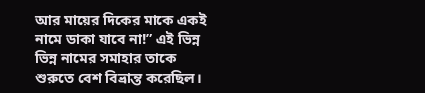আর মায়ের দিকের মাকে একই নামে ডাকা যাবে না!” এই ভিন্ন ভিন্ন নামের সমাহার তাকে শুরুতে বেশ বিভ্রান্ত করেছিল।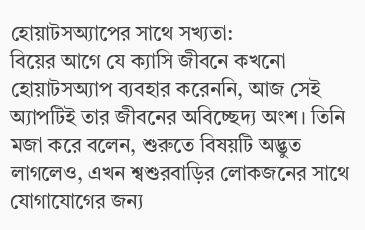হোয়াটসঅ্যাপের সাথে সখ্যতা:
বিয়ের আগে যে ক্যাসি জীবনে কখনো হোয়াটসঅ্যাপ ব্যবহার করেননি, আজ সেই অ্যাপটিই তার জীবনের অবিচ্ছেদ্য অংশ। তিনি মজা করে বলেন, শুরুতে বিষয়টি অদ্ভুত লাগলেও, এখন শ্বশুরবাড়ির লোকজনের সাথে যোগাযোগের জন্য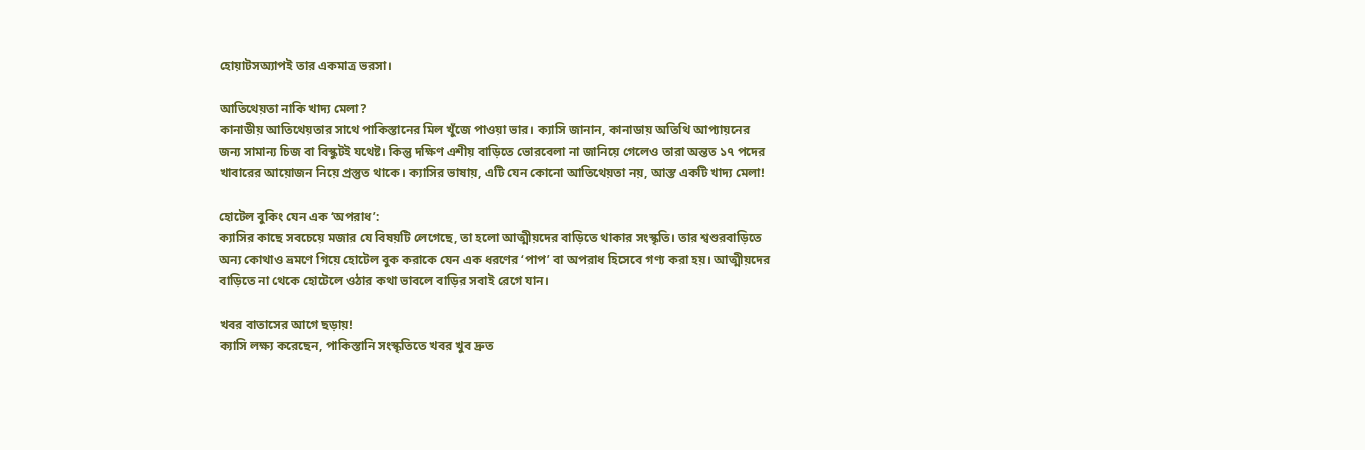হোয়াটসঅ্যাপই তার একমাত্র ভরসা।

আতিথেয়তা নাকি খাদ্য মেলা?
কানাডীয় আতিথেয়তার সাথে পাকিস্তানের মিল খুঁজে পাওয়া ভার। ক্যাসি জানান, কানাডায় অতিথি আপ্যায়নের জন্য সামান্য চিজ বা বিস্কুটই যথেষ্ট। কিন্তু দক্ষিণ এশীয় বাড়িতে ভোরবেলা না জানিয়ে গেলেও তারা অন্তত ১৭ পদের খাবারের আয়োজন নিয়ে প্রস্তুত থাকে। ক্যাসির ভাষায়, এটি যেন কোনো আতিথেয়তা নয়, আস্ত একটি খাদ্য মেলা!

হোটেল বুকিং যেন এক ‘অপরাধ’:
ক্যাসির কাছে সবচেয়ে মজার যে বিষয়টি লেগেছে, তা হলো আত্মীয়দের বাড়িতে থাকার সংস্কৃতি। তার শ্বশুরবাড়িতে অন্য কোথাও ভ্রমণে গিয়ে হোটেল বুক করাকে যেন এক ধরণের ‘পাপ’ বা অপরাধ হিসেবে গণ্য করা হয়। আত্মীয়দের বাড়িতে না থেকে হোটেলে ওঠার কথা ভাবলে বাড়ির সবাই রেগে যান।

খবর বাতাসের আগে ছড়ায়!
ক্যাসি লক্ষ্য করেছেন, পাকিস্তানি সংস্কৃতিতে খবর খুব দ্রুত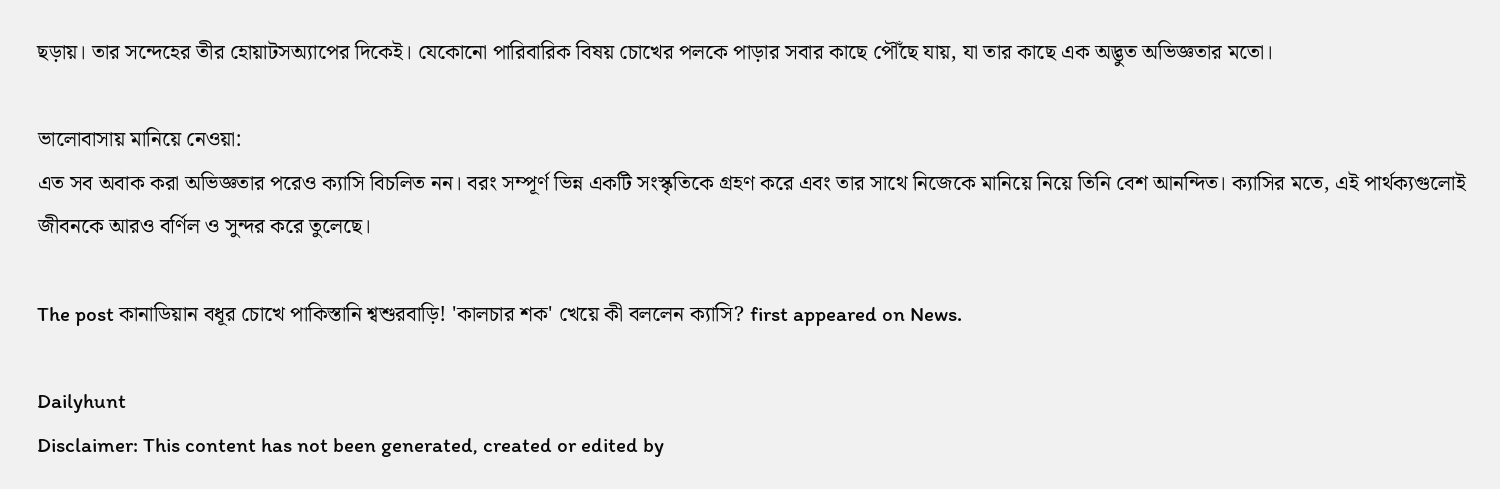ছড়ায়। তার সন্দেহের তীর হোয়াটসঅ্যাপের দিকেই। যেকোনো পারিবারিক বিষয় চোখের পলকে পাড়ার সবার কাছে পৌঁছে যায়, যা তার কাছে এক অদ্ভুত অভিজ্ঞতার মতো।

ভালোবাসায় মানিয়ে নেওয়া:
এত সব অবাক করা অভিজ্ঞতার পরেও ক্যাসি বিচলিত নন। বরং সম্পূর্ণ ভিন্ন একটি সংস্কৃতিকে গ্রহণ করে এবং তার সাথে নিজেকে মানিয়ে নিয়ে তিনি বেশ আনন্দিত। ক্যাসির মতে, এই পার্থক্যগুলোই জীবনকে আরও বর্ণিল ও সুন্দর করে তুলেছে।

The post কানাডিয়ান বধূর চোখে পাকিস্তানি শ্বশুরবাড়ি! 'কালচার শক' খেয়ে কী বললেন ক্যাসি? first appeared on News.

Dailyhunt
Disclaimer: This content has not been generated, created or edited by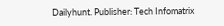Dailyhunt. Publisher: Tech Infomatrix